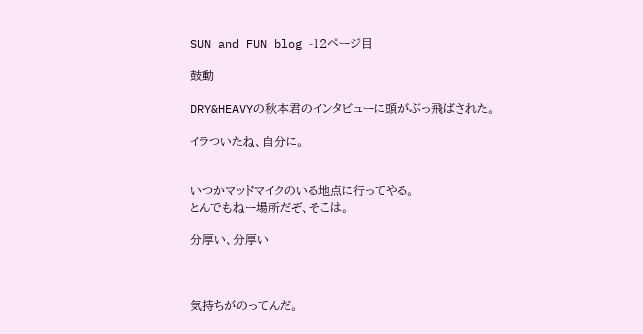SUN and FUN blog -12ページ目

鼓動

DRY&HEAVYの秋本君のインタビューに頭がぶっ飛ばされた。

イラついたね、自分に。


いつかマッドマイクのいる地点に行ってやる。
とんでもねー場所だぞ、そこは。

分厚い、分厚い



気持ちがのってんだ。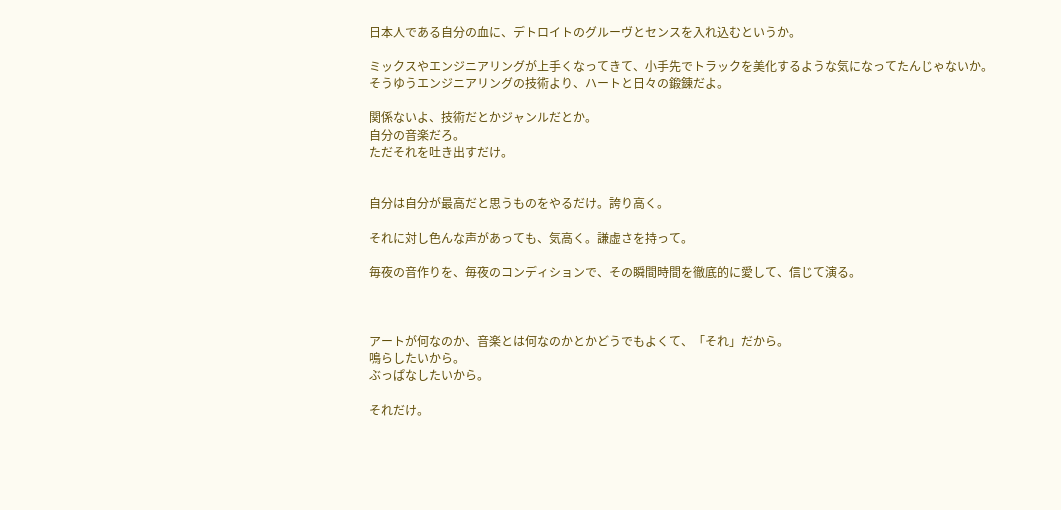日本人である自分の血に、デトロイトのグルーヴとセンスを入れ込むというか。

ミックスやエンジニアリングが上手くなってきて、小手先でトラックを美化するような気になってたんじゃないか。
そうゆうエンジニアリングの技術より、ハートと日々の鍛錬だよ。

関係ないよ、技術だとかジャンルだとか。
自分の音楽だろ。
ただそれを吐き出すだけ。


自分は自分が最高だと思うものをやるだけ。誇り高く。

それに対し色んな声があっても、気高く。謙虚さを持って。

毎夜の音作りを、毎夜のコンディションで、その瞬間時間を徹底的に愛して、信じて演る。



アートが何なのか、音楽とは何なのかとかどうでもよくて、「それ」だから。
鳴らしたいから。
ぶっぱなしたいから。

それだけ。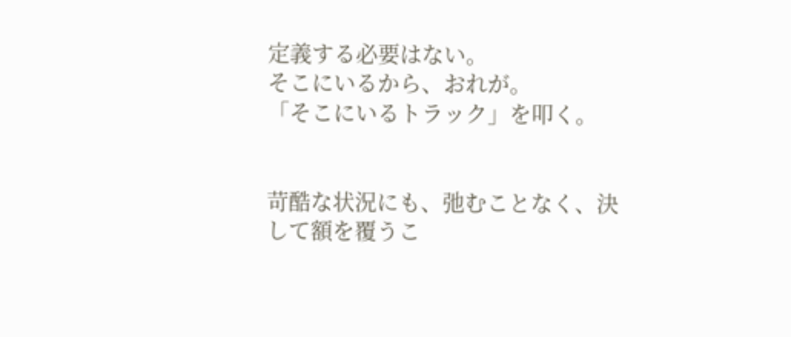定義する必要はない。
そこにいるから、おれが。
「そこにいるトラック」を叩く。


苛酷な状況にも、弛むことなく、決して額を覆うこ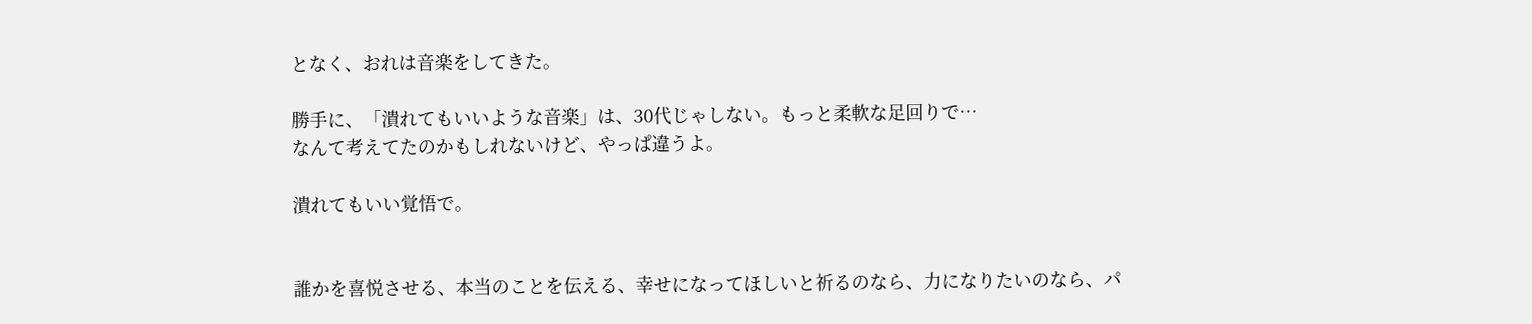となく、おれは音楽をしてきた。

勝手に、「潰れてもいいような音楽」は、30代じゃしない。もっと柔軟な足回りで…
なんて考えてたのかもしれないけど、やっぱ違うよ。

潰れてもいい覚悟で。


誰かを喜悦させる、本当のことを伝える、幸せになってほしいと祈るのなら、力になりたいのなら、パ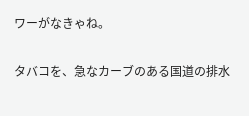ワーがなきゃね。

タバコを、急なカーブのある国道の排水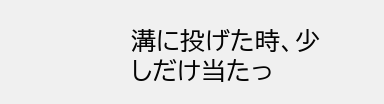溝に投げた時、少しだけ当たっ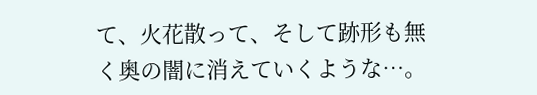て、火花散って、そして跡形も無く奥の闇に消えていくような…。